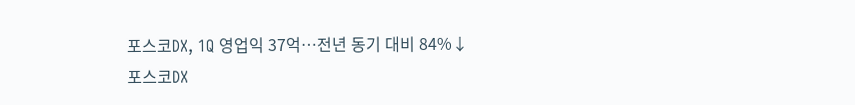포스코DX, 1Q 영업익 37억…전년 동기 대비 84%↓
포스코DX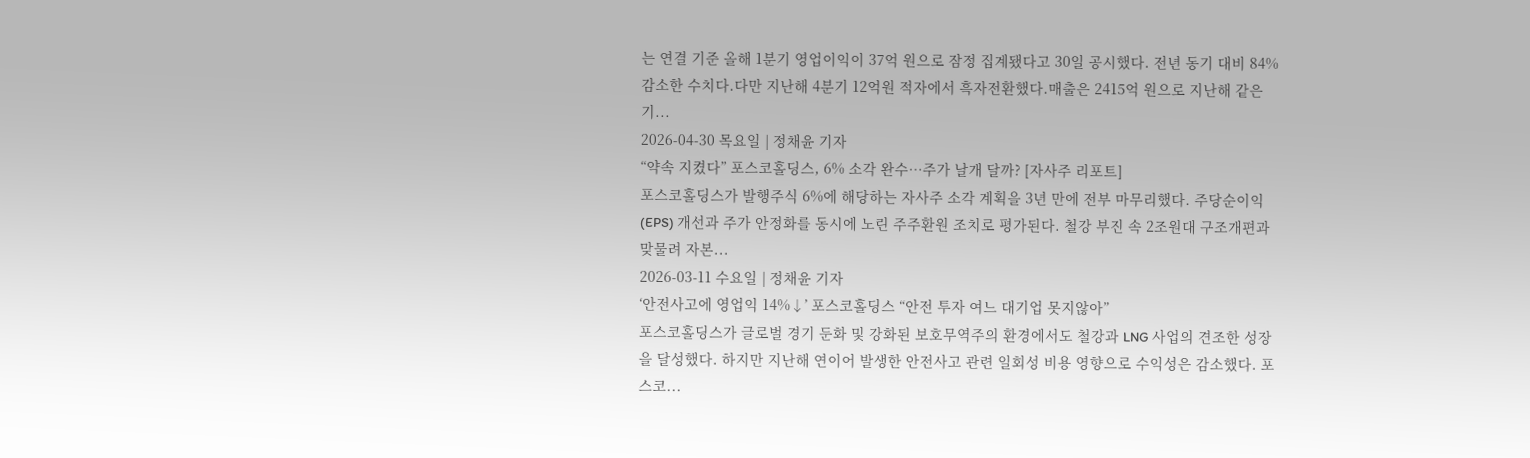는 연결 기준 올해 1분기 영업이익이 37억 원으로 잠정 집계됐다고 30일 공시했다. 전년 동기 대비 84% 감소한 수치다.다만 지난해 4분기 12억원 적자에서 흑자전환했다.매출은 2415억 원으로 지난해 같은 기...
2026-04-30 목요일 | 정채윤 기자
“약속 지켰다” 포스코홀딩스, 6% 소각 완수…주가 날개 달까? [자사주 리포트]
포스코홀딩스가 발행주식 6%에 해당하는 자사주 소각 계획을 3년 만에 전부 마무리했다. 주당순이익(EPS) 개선과 주가 안정화를 동시에 노린 주주환원 조치로 평가된다. 철강 부진 속 2조원대 구조개편과 맞물려 자본...
2026-03-11 수요일 | 정채윤 기자
‘안전사고에 영업익 14%↓’ 포스코홀딩스 “안전 투자 여느 대기업 못지않아”
포스코홀딩스가 글로벌 경기 둔화 및 강화된 보호무역주의 환경에서도 철강과 LNG 사업의 견조한 성장을 달성했다. 하지만 지난해 연이어 발생한 안전사고 관련 일회성 비용 영향으로 수익성은 감소했다. 포스코...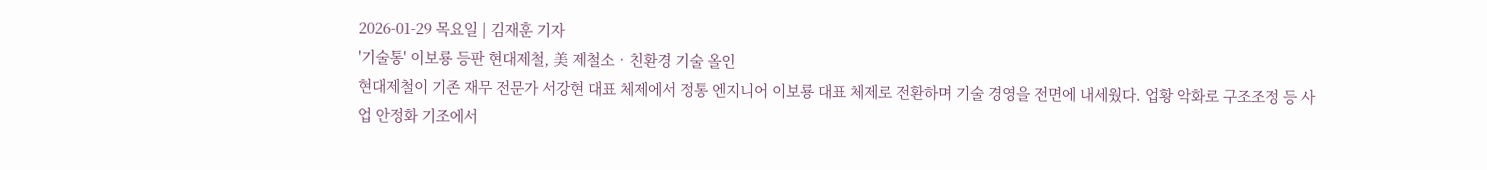2026-01-29 목요일 | 김재훈 기자
'기술통' 이보룡 등판 현대제철, 美 제철소‧친환경 기술 올인
현대제철이 기존 재무 전문가 서강현 대표 체제에서 정통 엔지니어 이보룡 대표 체제로 전환하며 기술 경영을 전면에 내세웠다. 업황 악화로 구조조정 등 사업 안정화 기조에서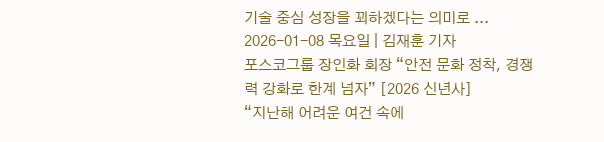기술 중심 성장을 꾀하겠다는 의미로 ...
2026-01-08 목요일 | 김재훈 기자
포스코그룹 장인화 회장 “안전 문화 정착, 경쟁력 강화로 한계 넘자” [2026 신년사]
“지난해 어려운 여건 속에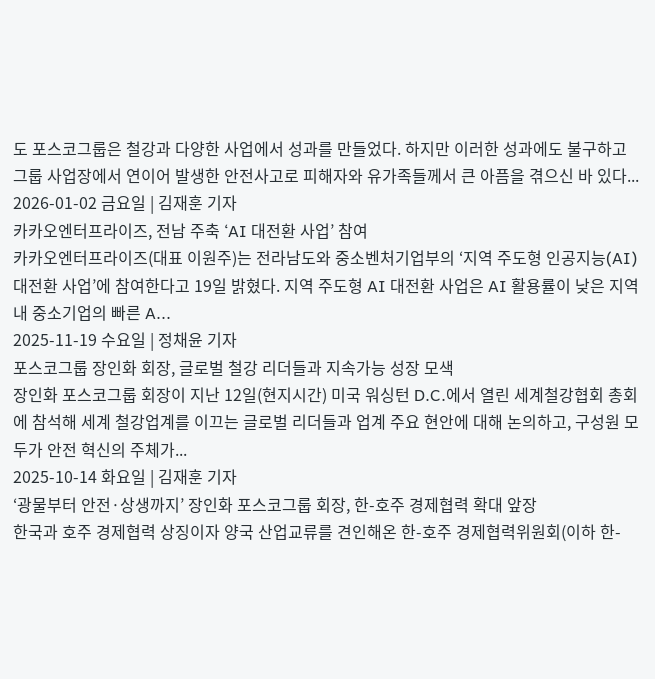도 포스코그룹은 철강과 다양한 사업에서 성과를 만들었다. 하지만 이러한 성과에도 불구하고 그룹 사업장에서 연이어 발생한 안전사고로 피해자와 유가족들께서 큰 아픔을 겪으신 바 있다...
2026-01-02 금요일 | 김재훈 기자
카카오엔터프라이즈, 전남 주축 ‘AI 대전환 사업’ 참여
카카오엔터프라이즈(대표 이원주)는 전라남도와 중소벤처기업부의 ‘지역 주도형 인공지능(AI) 대전환 사업’에 참여한다고 19일 밝혔다. 지역 주도형 AI 대전환 사업은 AI 활용률이 낮은 지역 내 중소기업의 빠른 A...
2025-11-19 수요일 | 정채윤 기자
포스코그룹 장인화 회장, 글로벌 철강 리더들과 지속가능 성장 모색
장인화 포스코그룹 회장이 지난 12일(현지시간) 미국 워싱턴 D.C.에서 열린 세계철강협회 총회에 참석해 세계 철강업계를 이끄는 글로벌 리더들과 업계 주요 현안에 대해 논의하고, 구성원 모두가 안전 혁신의 주체가...
2025-10-14 화요일 | 김재훈 기자
‘광물부터 안전·상생까지’ 장인화 포스코그룹 회장, 한-호주 경제협력 확대 앞장
한국과 호주 경제협력 상징이자 양국 산업교류를 견인해온 한-호주 경제협력위원회(이하 한-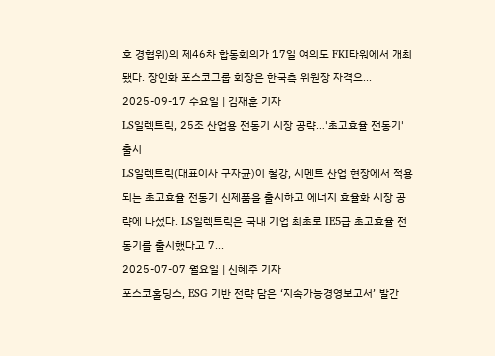호 경협위)의 제46차 합동회의가 17일 여의도 FKI타워에서 개최됐다. 장인화 포스코그룹 회장은 한국측 위원장 자격으...
2025-09-17 수요일 | 김재훈 기자
LS일렉트릭, 25조 산업용 전동기 시장 공략…'초고효율 전동기' 출시
LS일렉트릭(대표이사 구자균)이 철강, 시멘트 산업 현장에서 적용되는 초고효율 전동기 신제품을 출시하고 에너지 효율화 시장 공략에 나섰다. LS일렉트릭은 국내 기업 최초로 IE5급 초고효율 전동기를 출시했다고 7...
2025-07-07 월요일 | 신혜주 기자
포스코홀딩스, ESG 기반 전략 담은 ‘지속가능경영보고서’ 발간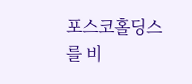포스코홀딩스를 비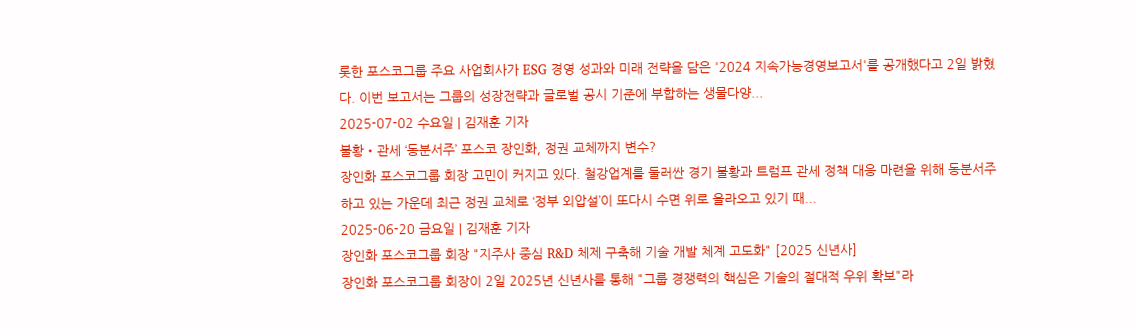롯한 포스코그룹 주요 사업회사가 ESG 경영 성과와 미래 전략을 담은 '2024 지속가능경영보고서'를 공개했다고 2일 밝혔다. 이번 보고서는 그룹의 성장전략과 글로벌 공시 기준에 부합하는 생물다양...
2025-07-02 수요일 | 김재훈 기자
불황‧관세 ‘동분서주’ 포스코 장인화, 정권 교체까지 변수?
장인화 포스코그룹 회장 고민이 커지고 있다. 철강업계를 둘러싼 경기 불황과 트럼프 관세 정책 대응 마련을 위해 동분서주하고 있는 가운데 최근 정권 교체로 ‘정부 외압설’이 또다시 수면 위로 올라오고 있기 때...
2025-06-20 금요일 | 김재훈 기자
장인화 포스코그룹 회장 "지주사 중심 R&D 체제 구축해 기술 개발 체계 고도화" [2025 신년사]
장인화 포스코그룹 회장이 2일 2025년 신년사를 통해 "그룹 경쟁력의 핵심은 기술의 절대적 우위 확보"라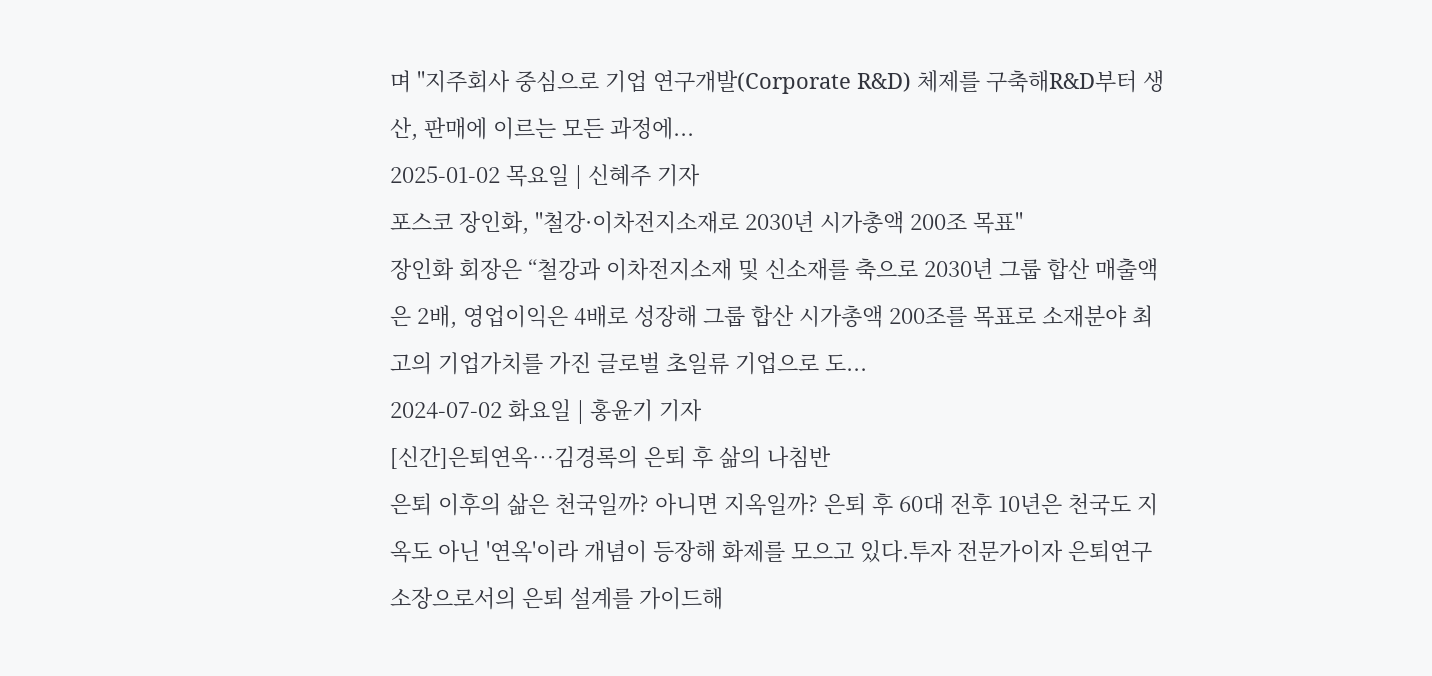며 "지주회사 중심으로 기업 연구개발(Corporate R&D) 체제를 구축해R&D부터 생산, 판매에 이르는 모든 과정에...
2025-01-02 목요일 | 신혜주 기자
포스코 장인화, "철강·이차전지소재로 2030년 시가총액 200조 목표"
장인화 회장은 “철강과 이차전지소재 및 신소재를 축으로 2030년 그룹 합산 매출액은 2배, 영업이익은 4배로 성장해 그룹 합산 시가총액 200조를 목표로 소재분야 최고의 기업가치를 가진 글로벌 초일류 기업으로 도...
2024-07-02 화요일 | 홍윤기 기자
[신간]은퇴연옥…김경록의 은퇴 후 삶의 나침반
은퇴 이후의 삶은 천국일까? 아니면 지옥일까? 은퇴 후 60대 전후 10년은 천국도 지옥도 아닌 '연옥'이라 개념이 등장해 화제를 모으고 있다.투자 전문가이자 은퇴연구소장으로서의 은퇴 설계를 가이드해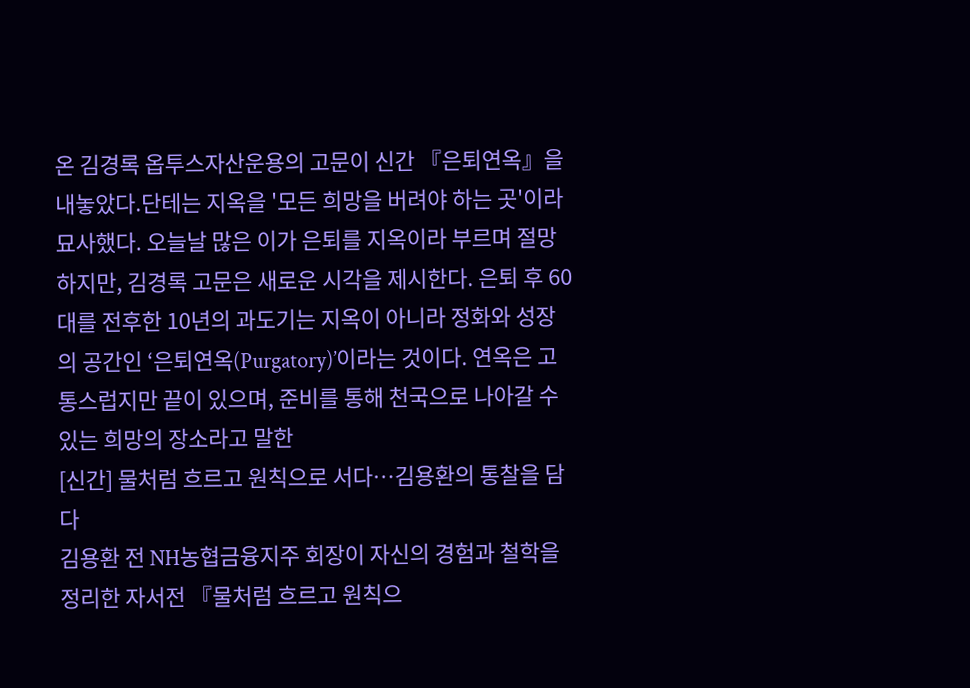온 김경록 옵투스자산운용의 고문이 신간 『은퇴연옥』을 내놓았다.단테는 지옥을 '모든 희망을 버려야 하는 곳'이라 묘사했다. 오늘날 많은 이가 은퇴를 지옥이라 부르며 절망하지만, 김경록 고문은 새로운 시각을 제시한다. 은퇴 후 60대를 전후한 10년의 과도기는 지옥이 아니라 정화와 성장의 공간인 ‘은퇴연옥(Purgatory)’이라는 것이다. 연옥은 고통스럽지만 끝이 있으며, 준비를 통해 천국으로 나아갈 수 있는 희망의 장소라고 말한
[신간] 물처럼 흐르고 원칙으로 서다…김용환의 통찰을 담다
김용환 전 NH농협금융지주 회장이 자신의 경험과 철학을 정리한 자서전 『물처럼 흐르고 원칙으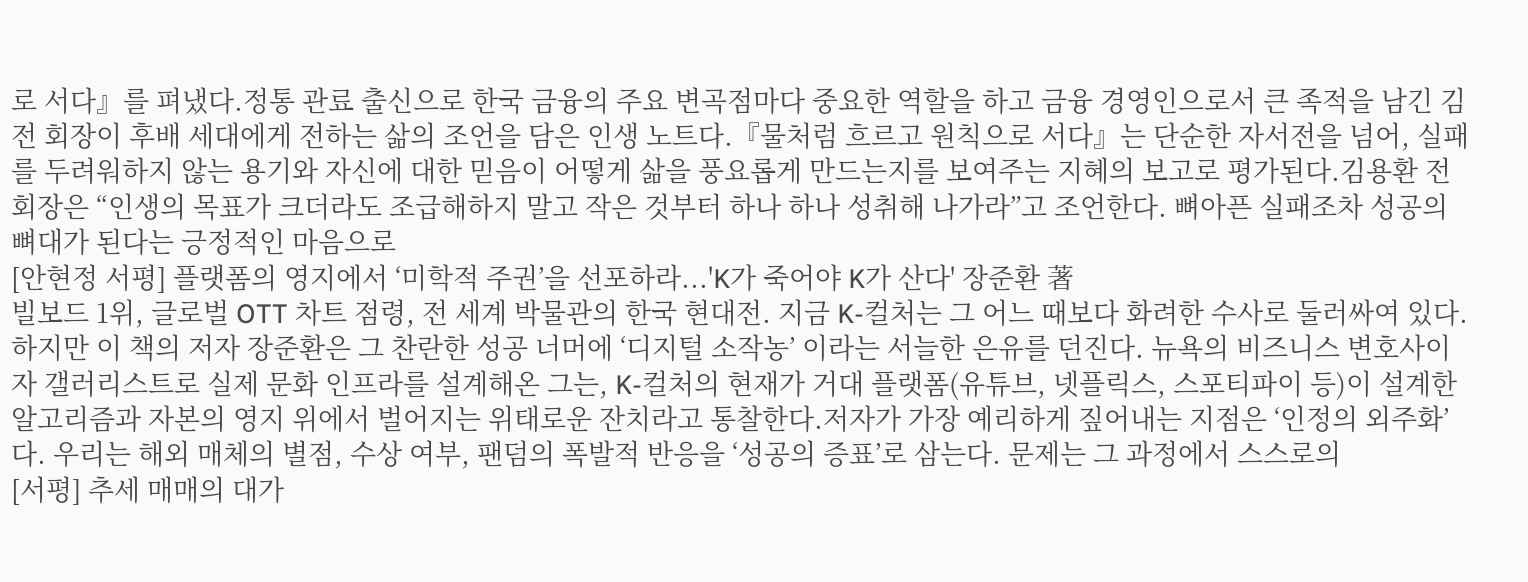로 서다』를 펴냈다.정통 관료 출신으로 한국 금융의 주요 변곡점마다 중요한 역할을 하고 금융 경영인으로서 큰 족적을 남긴 김 전 회장이 후배 세대에게 전하는 삶의 조언을 담은 인생 노트다.『물처럼 흐르고 원칙으로 서다』는 단순한 자서전을 넘어, 실패를 두려워하지 않는 용기와 자신에 대한 믿음이 어떻게 삶을 풍요롭게 만드는지를 보여주는 지혜의 보고로 평가된다.김용환 전 회장은 “인생의 목표가 크더라도 조급해하지 말고 작은 것부터 하나 하나 성취해 나가라”고 조언한다. 뼈아픈 실패조차 성공의 뼈대가 된다는 긍정적인 마음으로
[안현정 서평] 플랫폼의 영지에서 ‘미학적 주권’을 선포하라...'K가 죽어야 K가 산다' 장준환 著
빌보드 1위, 글로벌 OTT 차트 점령, 전 세계 박물관의 한국 현대전. 지금 K-컬처는 그 어느 때보다 화려한 수사로 둘러싸여 있다. 하지만 이 책의 저자 장준환은 그 찬란한 성공 너머에 ‘디지털 소작농’ 이라는 서늘한 은유를 던진다. 뉴욕의 비즈니스 변호사이자 갤러리스트로 실제 문화 인프라를 설계해온 그는, K-컬처의 현재가 거대 플랫폼(유튜브, 넷플릭스, 스포티파이 등)이 설계한 알고리즘과 자본의 영지 위에서 벌어지는 위태로운 잔치라고 통찰한다.저자가 가장 예리하게 짚어내는 지점은 ‘인정의 외주화’ 다. 우리는 해외 매체의 별점, 수상 여부, 팬덤의 폭발적 반응을 ‘성공의 증표’로 삼는다. 문제는 그 과정에서 스스로의
[서평] 추세 매매의 대가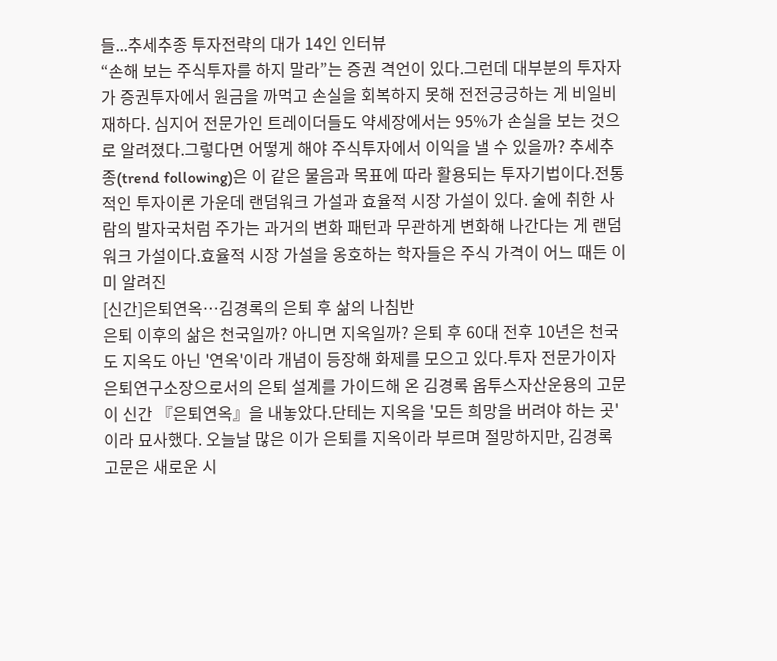들...추세추종 투자전략의 대가 14인 인터뷰
“손해 보는 주식투자를 하지 말라”는 증권 격언이 있다.그런데 대부분의 투자자가 증권투자에서 원금을 까먹고 손실을 회복하지 못해 전전긍긍하는 게 비일비재하다. 심지어 전문가인 트레이더들도 약세장에서는 95%가 손실을 보는 것으로 알려졌다.그렇다면 어떻게 해야 주식투자에서 이익을 낼 수 있을까? 추세추종(trend following)은 이 같은 물음과 목표에 따라 활용되는 투자기법이다.전통적인 투자이론 가운데 랜덤워크 가설과 효율적 시장 가설이 있다. 술에 취한 사람의 발자국처럼 주가는 과거의 변화 패턴과 무관하게 변화해 나간다는 게 랜덤워크 가설이다.효율적 시장 가설을 옹호하는 학자들은 주식 가격이 어느 때든 이미 알려진
[신간]은퇴연옥…김경록의 은퇴 후 삶의 나침반
은퇴 이후의 삶은 천국일까? 아니면 지옥일까? 은퇴 후 60대 전후 10년은 천국도 지옥도 아닌 '연옥'이라 개념이 등장해 화제를 모으고 있다.투자 전문가이자 은퇴연구소장으로서의 은퇴 설계를 가이드해 온 김경록 옵투스자산운용의 고문이 신간 『은퇴연옥』을 내놓았다.단테는 지옥을 '모든 희망을 버려야 하는 곳'이라 묘사했다. 오늘날 많은 이가 은퇴를 지옥이라 부르며 절망하지만, 김경록 고문은 새로운 시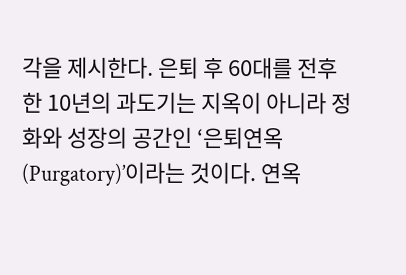각을 제시한다. 은퇴 후 60대를 전후한 10년의 과도기는 지옥이 아니라 정화와 성장의 공간인 ‘은퇴연옥(Purgatory)’이라는 것이다. 연옥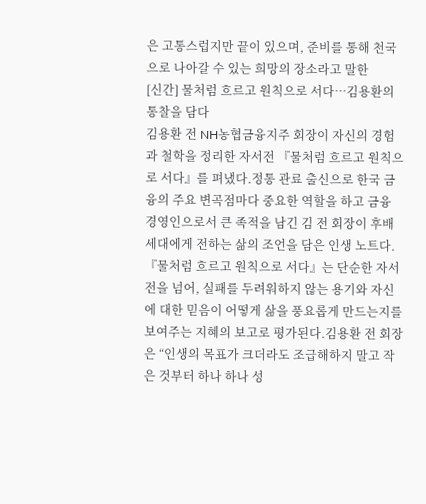은 고통스럽지만 끝이 있으며, 준비를 통해 천국으로 나아갈 수 있는 희망의 장소라고 말한
[신간] 물처럼 흐르고 원칙으로 서다…김용환의 통찰을 담다
김용환 전 NH농협금융지주 회장이 자신의 경험과 철학을 정리한 자서전 『물처럼 흐르고 원칙으로 서다』를 펴냈다.정통 관료 출신으로 한국 금융의 주요 변곡점마다 중요한 역할을 하고 금융 경영인으로서 큰 족적을 남긴 김 전 회장이 후배 세대에게 전하는 삶의 조언을 담은 인생 노트다.『물처럼 흐르고 원칙으로 서다』는 단순한 자서전을 넘어, 실패를 두려워하지 않는 용기와 자신에 대한 믿음이 어떻게 삶을 풍요롭게 만드는지를 보여주는 지혜의 보고로 평가된다.김용환 전 회장은 “인생의 목표가 크더라도 조급해하지 말고 작은 것부터 하나 하나 성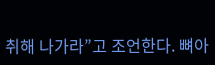취해 나가라”고 조언한다. 뼈아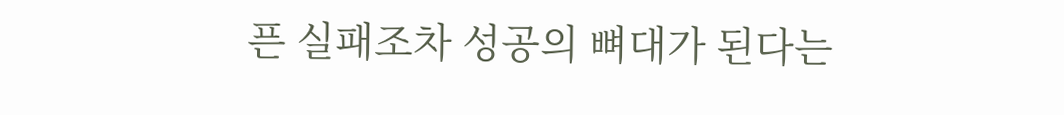픈 실패조차 성공의 뼈대가 된다는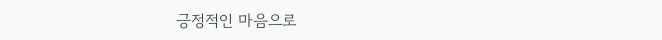긍정적인 마음으로